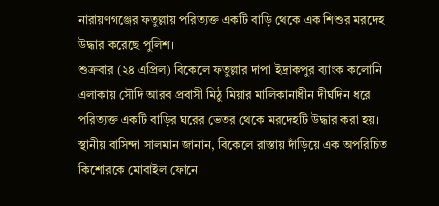নারায়ণগঞ্জের ফতুল্লায় পরিত্যক্ত একটি বাড়ি থেকে এক শিশুর মরদেহ উদ্ধার করেছে পুলিশ।
শুক্রবার (২৪ এপ্রিল) বিকেলে ফতুল্লার দাপা ইদ্রাকপুর ব্যাংক কলোনি এলাকায় সৌদি আরব প্রবাসী মিঠু মিয়ার মালিকানাধীন দীর্ঘদিন ধরে পরিত্যক্ত একটি বাড়ির ঘরের ভেতর থেকে মরদেহটি উদ্ধার করা হয়।
স্থানীয় বাসিন্দা সালমান জানান, বিকেলে রাস্তায় দাঁড়িয়ে এক অপরিচিত কিশোরকে মোবাইল ফোনে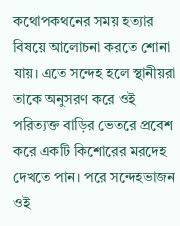কথোপকথনের সময় হত্যার বিষয়ে আলোচনা করতে শোনা যায়। এতে সন্দেহ হলে স্থানীয়রা তাকে অনুসরণ করে ওই পরিত্যক্ত বাড়ির ভেতরে প্রবেশ করে একটি কিশোরের মরদেহ দেখতে পান। পরে সন্দেহভাজন ওই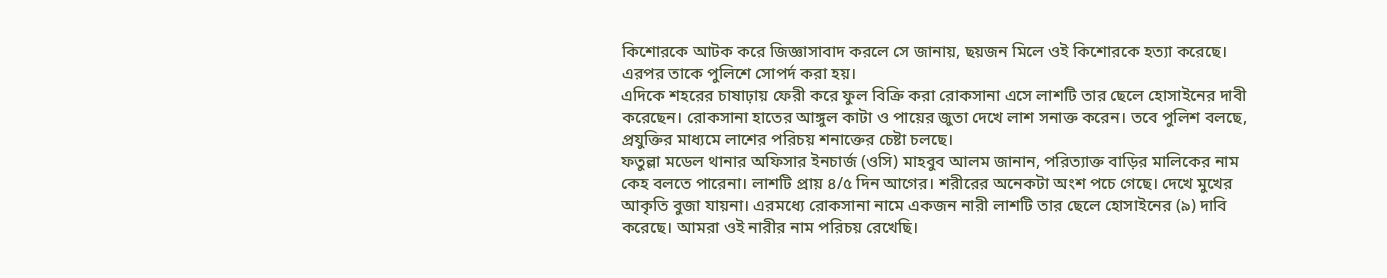কিশোরকে আটক করে জিজ্ঞাসাবাদ করলে সে জানায়, ছয়জন মিলে ওই কিশোরকে হত্যা করেছে। এরপর তাকে পুলিশে সোপর্দ করা হয়।
এদিকে শহরের চাষাঢ়ায় ফেরী করে ফুল বিক্রি করা রোকসানা এসে লাশটি তার ছেলে হোসাইনের দাবী করেছেন। রোকসানা হাতের আঙ্গুল কাটা ও পায়ের জুতা দেখে লাশ সনাক্ত করেন। তবে পুলিশ বলছে, প্রযুক্তির মাধ্যমে লাশের পরিচয় শনাক্তের চেষ্টা চলছে।
ফতুল্লা মডেল থানার অফিসার ইনচার্জ (ওসি) মাহবুব আলম জানান, পরিত্যাক্ত বাড়ির মালিকের নাম কেহ বলতে পারেনা। লাশটি প্রায় ৪/৫ দিন আগের। শরীরের অনেকটা অংশ পচে গেছে। দেখে মুখের আকৃতি বুজা যায়না। এরমধ্যে রোকসানা নামে একজন নারী লাশটি তার ছেলে হোসাইনের (৯) দাবি করেছে। আমরা ওই নারীর নাম পরিচয় রেখেছি।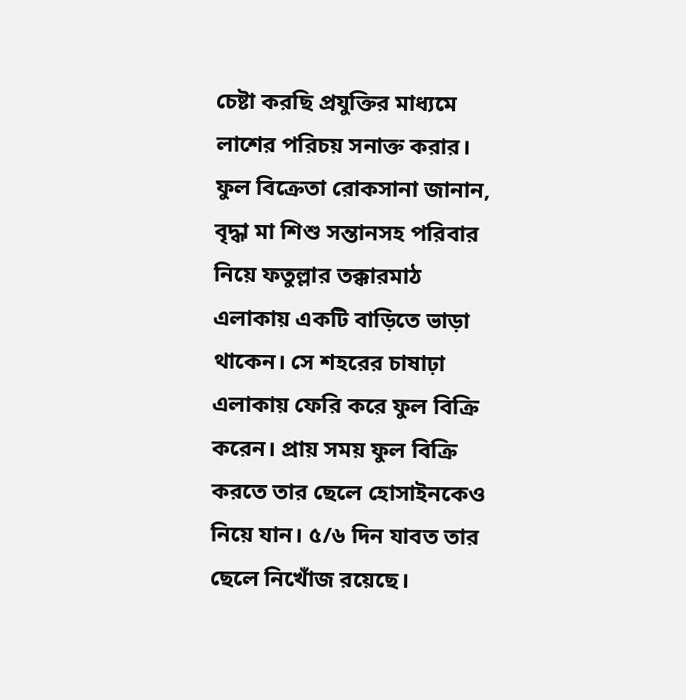চেষ্টা করছি প্রযুক্তির মাধ্যমে লাশের পরিচয় সনাক্ত করার।
ফুল বিক্রেতা রোকসানা জানান, বৃদ্ধা মা শিশু সন্তানসহ পরিবার নিয়ে ফতুল্লার তক্কারমাঠ এলাকায় একটি বাড়িতে ভাড়া থাকেন। সে শহরের চাষাঢ়া এলাকায় ফেরি করে ফুল বিক্রি করেন। প্রায় সময় ফুল বিক্রি করতে তার ছেলে হোসাইনকেও নিয়ে যান। ৫/৬ দিন যাবত তার ছেলে নিখোঁজ রয়েছে।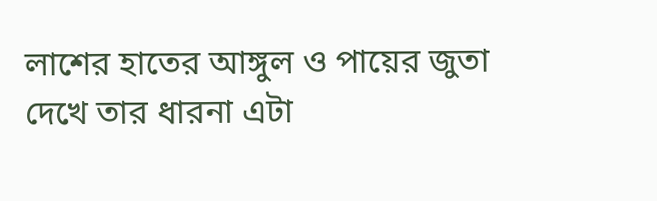লাশের হাতের আঙ্গুল ও পায়ের জুতা দেখে তার ধারনা এটা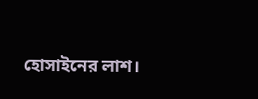হোসাইনের লাশ।